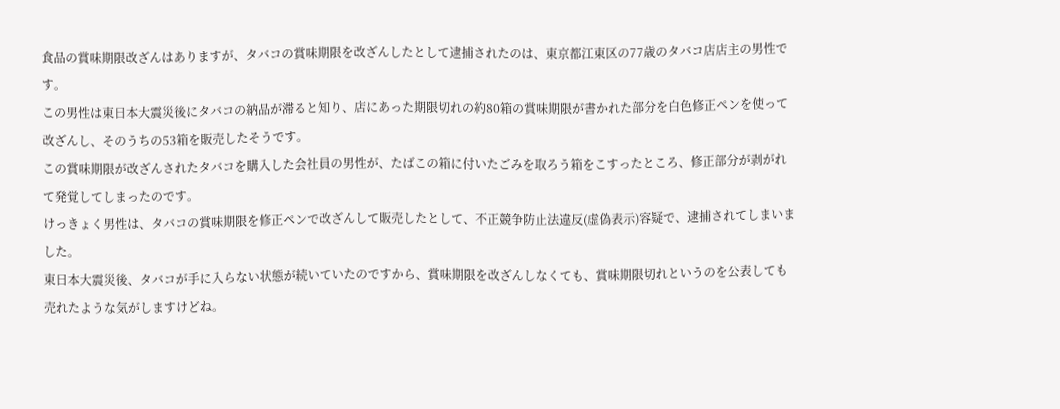食品の賞味期限改ざんはありますが、タバコの賞味期限を改ざんしたとして逮捕されたのは、東京都江東区の77歳のタバコ店店主の男性です。
この男性は東日本大震災後にタバコの納品が滞ると知り、店にあった期限切れの約80箱の賞味期限が書かれた部分を白色修正ペンを使って改ざんし、そのうちの53箱を販売したそうです。
この賞味期限が改ざんされたタバコを購入した会社員の男性が、たばこの箱に付いたごみを取ろう箱をこすったところ、修正部分が剥がれて発覚してしまったのです。
けっきょく男性は、タバコの賞味期限を修正ペンで改ざんして販売したとして、不正競争防止法違反(虚偽表示)容疑で、逮捕されてしまいました。
東日本大震災後、タバコが手に入らない状態が続いていたのですから、賞味期限を改ざんしなくても、賞味期限切れというのを公表しても売れたような気がしますけどね。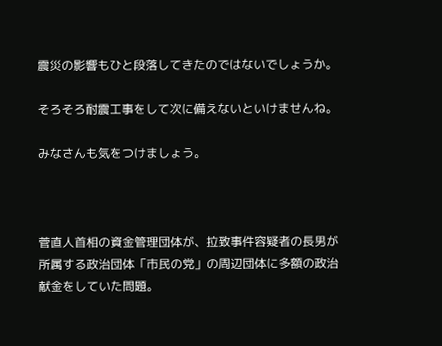震災の影響もひと段落してきたのではないでしょうか。

そろそろ耐震工事をして次に備えないといけませんね。

みなさんも気をつけましょう。



菅直人首相の資金管理団体が、拉致事件容疑者の長男が所属する政治団体「市民の党」の周辺団体に多額の政治献金をしていた問題。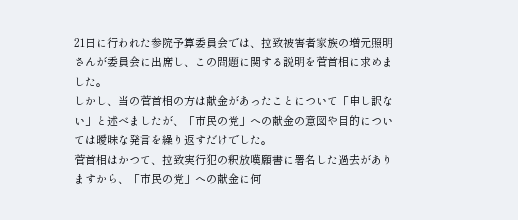21日に行われた参院予算委員会では、拉致被害者家族の増元照明さんが委員会に出席し、この問題に関する説明を菅首相に求めました。
しかし、当の菅首相の方は献金があったことについて「申し訳ない」と述べましたが、「市民の党」への献金の意図や目的については曖昧な発言を繰り返すだけでした。
菅首相はかつて、拉致実行犯の釈放嘆願書に署名した過去がありますから、「市民の党」への献金に何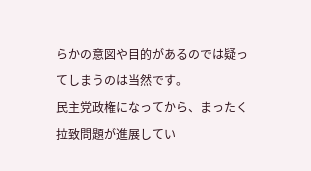らかの意図や目的があるのでは疑ってしまうのは当然です。
民主党政権になってから、まったく拉致問題が進展してい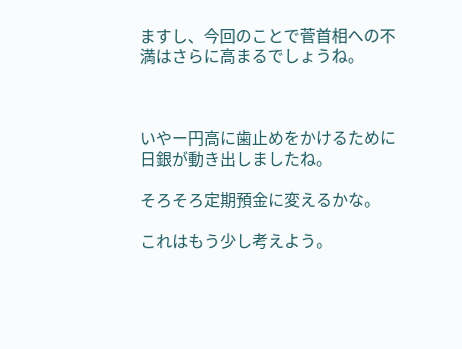ますし、今回のことで菅首相への不満はさらに高まるでしょうね。



いやー円高に歯止めをかけるために日銀が動き出しましたね。

そろそろ定期預金に変えるかな。

これはもう少し考えよう。